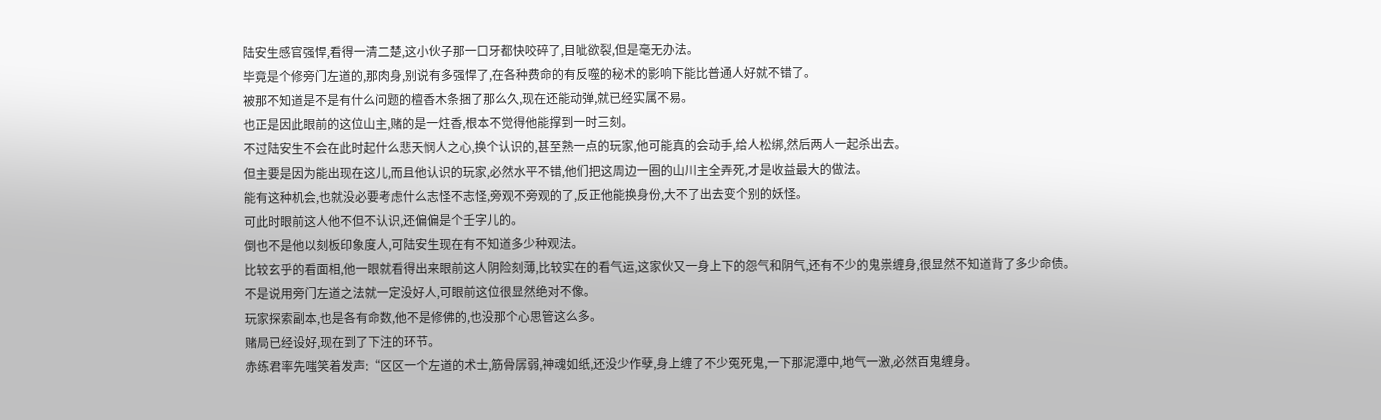陆安生感官强悍,看得一清二楚,这小伙子那一口牙都快咬碎了,目呲欲裂,但是毫无办法。
毕竟是个修旁门左道的,那肉身,别说有多强悍了,在各种费命的有反噬的秘术的影响下能比普通人好就不错了。
被那不知道是不是有什么问题的檀香木条捆了那么久,现在还能动弹,就已经实属不易。
也正是因此眼前的这位山主,赌的是一炷香,根本不觉得他能撑到一时三刻。
不过陆安生不会在此时起什么悲天悯人之心,换个认识的,甚至熟一点的玩家,他可能真的会动手,给人松绑,然后两人一起杀出去。
但主要是因为能出现在这儿,而且他认识的玩家,必然水平不错,他们把这周边一圈的山川主全弄死,才是收益最大的做法。
能有这种机会,也就没必要考虑什么志怪不志怪,旁观不旁观的了,反正他能换身份,大不了出去变个别的妖怪。
可此时眼前这人他不但不认识,还偏偏是个壬字儿的。
倒也不是他以刻板印象度人,可陆安生现在有不知道多少种观法。
比较玄乎的看面相,他一眼就看得出来眼前这人阴险刻薄,比较实在的看气运,这家伙又一身上下的怨气和阴气,还有不少的鬼祟缠身,很显然不知道背了多少命债。
不是说用旁门左道之法就一定没好人,可眼前这位很显然绝对不像。
玩家探索副本,也是各有命数,他不是修佛的,也没那个心思管这么多。
赌局已经设好,现在到了下注的环节。
赤练君率先嗤笑着发声:“区区一个左道的术士,筋骨孱弱,神魂如纸,还没少作孽,身上缠了不少冤死鬼,一下那泥潭中,地气一激,必然百鬼缠身。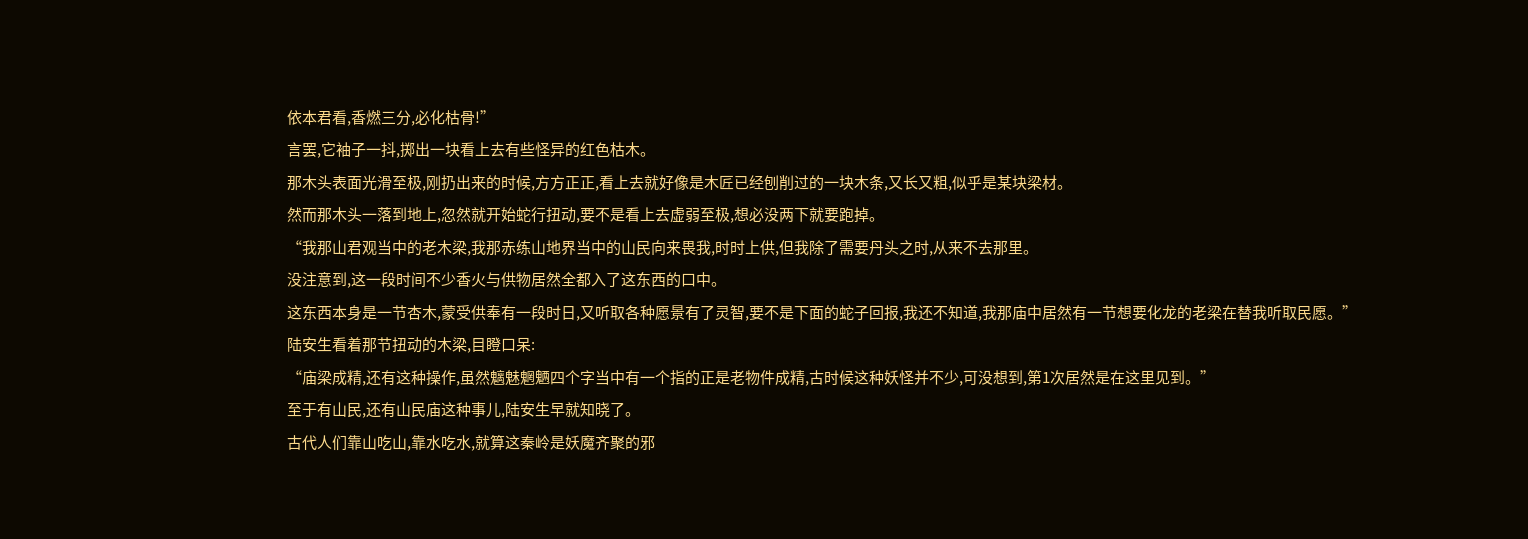依本君看,香燃三分,必化枯骨!”
言罢,它袖子一抖,掷出一块看上去有些怪异的红色枯木。
那木头表面光滑至极,刚扔出来的时候,方方正正,看上去就好像是木匠已经刨削过的一块木条,又长又粗,似乎是某块梁材。
然而那木头一落到地上,忽然就开始蛇行扭动,要不是看上去虚弱至极,想必没两下就要跑掉。
“我那山君观当中的老木梁,我那赤练山地界当中的山民向来畏我,时时上供,但我除了需要丹头之时,从来不去那里。
没注意到,这一段时间不少香火与供物居然全都入了这东西的口中。
这东西本身是一节杏木,蒙受供奉有一段时日,又听取各种愿景有了灵智,要不是下面的蛇子回报,我还不知道,我那庙中居然有一节想要化龙的老梁在替我听取民愿。”
陆安生看着那节扭动的木梁,目瞪口呆:
“庙梁成精,还有这种操作,虽然魑魅魍魉四个字当中有一个指的正是老物件成精,古时候这种妖怪并不少,可没想到,第1次居然是在这里见到。”
至于有山民,还有山民庙这种事儿,陆安生早就知晓了。
古代人们靠山吃山,靠水吃水,就算这秦岭是妖魔齐聚的邪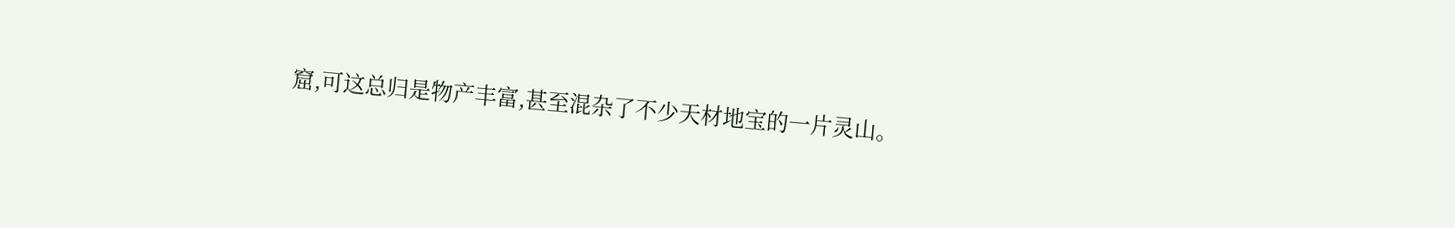窟,可这总归是物产丰富,甚至混杂了不少天材地宝的一片灵山。